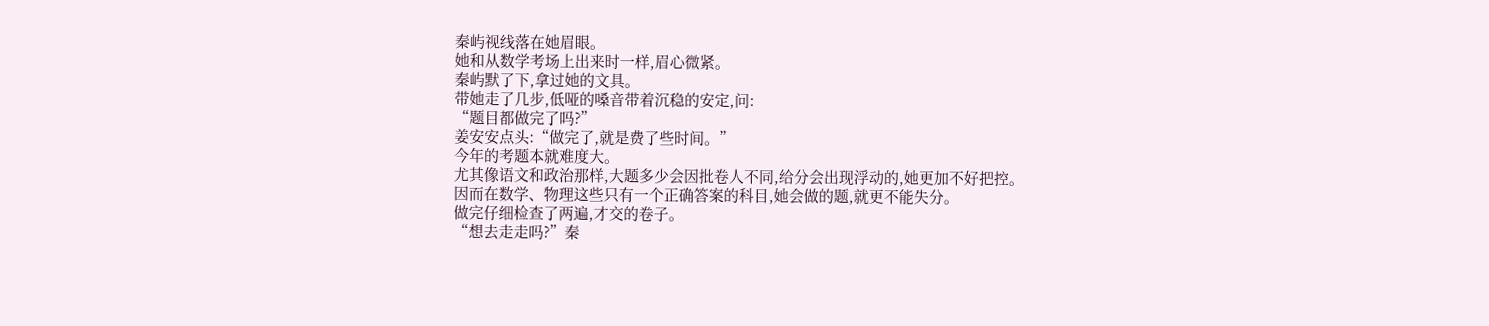秦屿视线落在她眉眼。
她和从数学考场上出来时一样,眉心微紧。
秦屿默了下,拿过她的文具。
带她走了几步,低哑的嗓音带着沉稳的安定,问:
“题目都做完了吗?”
姜安安点头:“做完了,就是费了些时间。”
今年的考题本就难度大。
尤其像语文和政治那样,大题多少会因批卷人不同,给分会出现浮动的,她更加不好把控。
因而在数学、物理这些只有一个正确答案的科目,她会做的题,就更不能失分。
做完仔细检查了两遍,才交的卷子。
“想去走走吗?”秦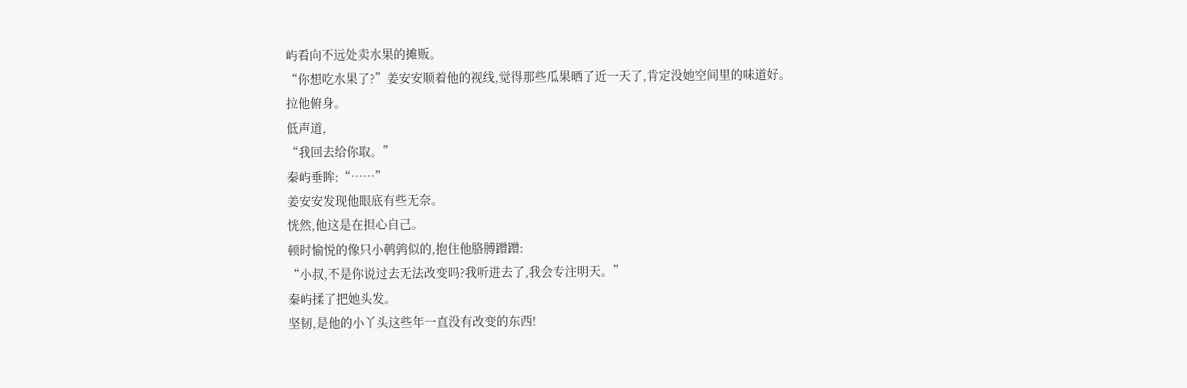屿看向不远处卖水果的摊贩。
“你想吃水果了?”姜安安顺着他的视线,觉得那些瓜果晒了近一天了,肯定没她空间里的味道好。
拉他俯身。
低声道,
“我回去给你取。”
秦屿垂眸:“……”
姜安安发现他眼底有些无奈。
恍然,他这是在担心自己。
顿时愉悦的像只小鹌鹑似的,抱住他胳膊蹭蹭:
“小叔,不是你说过去无法改变吗?我听进去了,我会专注明天。”
秦屿揉了把她头发。
坚韧,是他的小丫头这些年一直没有改变的东西!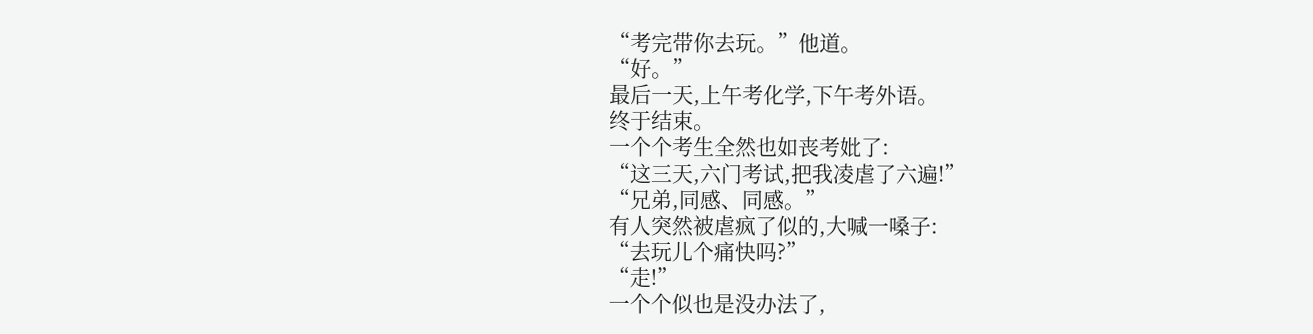“考完带你去玩。”他道。
“好。”
最后一天,上午考化学,下午考外语。
终于结束。
一个个考生全然也如丧考妣了:
“这三天,六门考试,把我凌虐了六遍!”
“兄弟,同感、同感。”
有人突然被虐疯了似的,大喊一嗓子:
“去玩儿个痛快吗?”
“走!”
一个个似也是没办法了,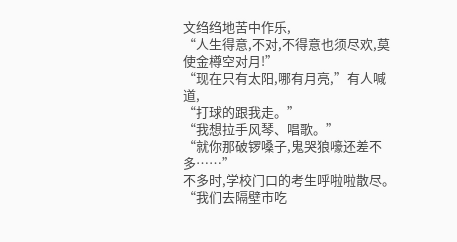文绉绉地苦中作乐,
“人生得意,不对,不得意也须尽欢,莫使金樽空对月!”
“现在只有太阳,哪有月亮,”有人喊道,
“打球的跟我走。”
“我想拉手风琴、唱歌。”
“就你那破锣嗓子,鬼哭狼嚎还差不多……”
不多时,学校门口的考生呼啦啦散尽。
“我们去隔壁市吃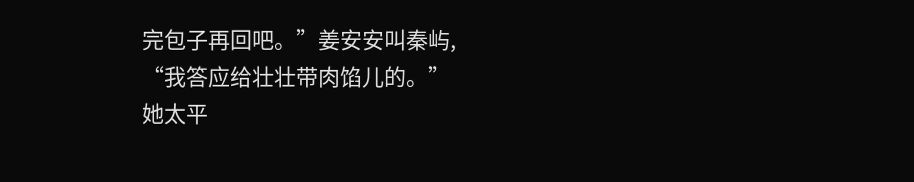完包子再回吧。”姜安安叫秦屿,
“我答应给壮壮带肉馅儿的。”
她太平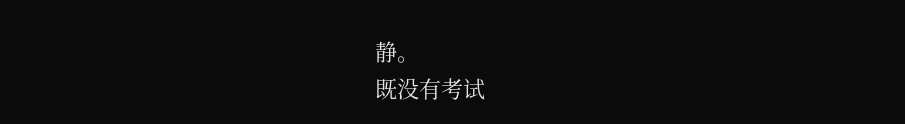静。
既没有考试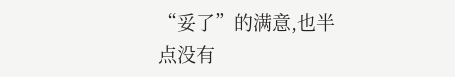“妥了”的满意,也半点没有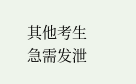其他考生急需发泄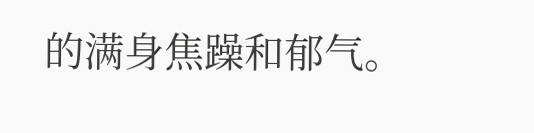的满身焦躁和郁气。